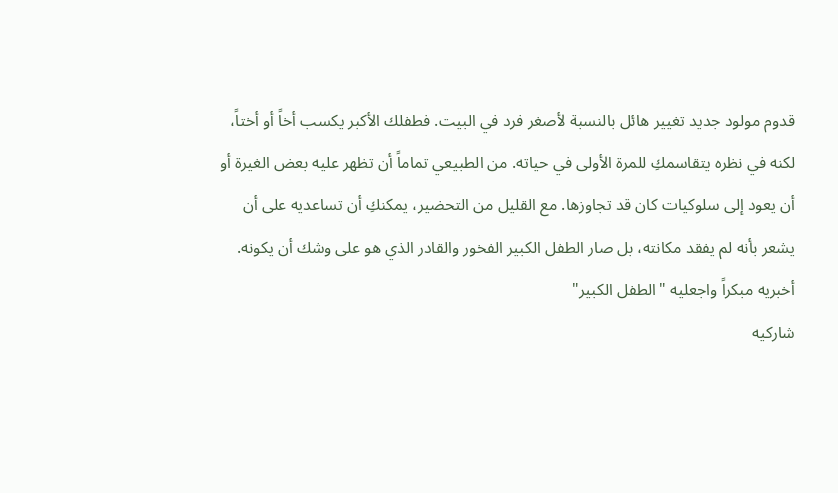قدوم مولود جديد تغيير هائل بالنسبة لأصغر فرد في البيت. فطفلك الأكبر يكسب أخاً أو أختاً، لكنه في نظره يتقاسمكِ للمرة الأولى في حياته. من الطبيعي تماماً أن تظهر عليه بعض الغيرة أو أن يعود إلى سلوكيات كان قد تجاوزها. مع القليل من التحضير، يمكنكِ أن تساعديه على أن يشعر بأنه لم يفقد مكانته، بل صار الطفل الكبير الفخور والقادر الذي هو على وشك أن يكونه.
أخبريه مبكراً واجعليه "الطفل الكبير"
شاركيه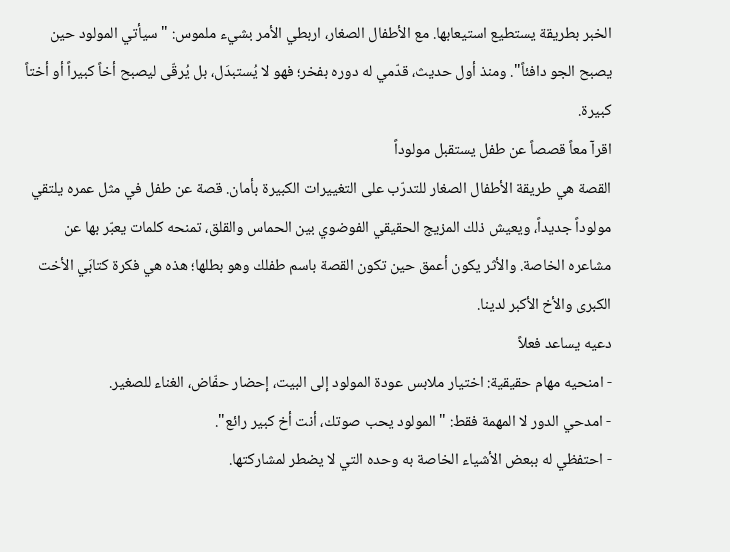الخبر بطريقة يستطيع استيعابها. مع الأطفال الصغار، اربطي الأمر بشيء ملموس: "سيأتي المولود حين يصبح الجو دافئاً". ومنذ أول حديث، قدّمي له دوره بفخر؛ فهو لا يُستبدَل، بل يُرقّى ليصبح أخاً كبيراً أو أختاً كبيرة.
اقرآ معاً قصصاً عن طفل يستقبل مولوداً
القصة هي طريقة الأطفال الصغار للتدرّب على التغييرات الكبيرة بأمان. قصة عن طفل في مثل عمره يلتقي مولوداً جديداً، ويعيش ذلك المزيج الحقيقي الفوضوي بين الحماس والقلق، تمنحه كلمات يعبّر بها عن مشاعره الخاصة. والأثر يكون أعمق حين تكون القصة باسم طفلك وهو بطلها؛ هذه هي فكرة كتابَي الأخت الكبرى والأخ الأكبر لدينا.
دعيه يساعد فعلاً
- امنحيه مهام حقيقية: اختيار ملابس عودة المولود إلى البيت، إحضار حفّاض، الغناء للصغير.
- امدحي الدور لا المهمة فقط: "المولود يحب صوتك، أنت أخ كبير رائع".
- احتفظي له ببعض الأشياء الخاصة به وحده التي لا يضطر لمشاركتها.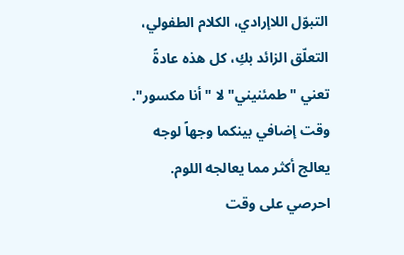التبوّل اللاإرادي، الكلام الطفولي، التعلّق الزائد بكِ، كل هذه عادةً تعني "طمئنيني" لا "أنا مكسور". وقت إضافي بينكما وجهاً لوجه يعالج أكثر مما يعالجه اللوم.
احرصي على وقت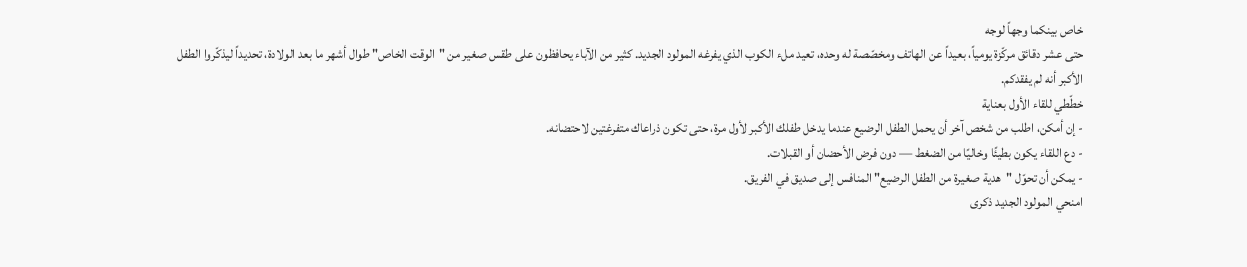خاص بينكما وجهاً لوجه
حتى عشر دقائق مركّزة يومياً، بعيداً عن الهاتف ومخصّصة له وحده، تعيد ملء الكوب الذي يفرغه المولود الجديد. كثير من الآباء يحافظون على طقس صغير من "الوقت الخاص" طوال أشهر ما بعد الولادة، تحديداً ليذكّروا الطفل الأكبر أنه لم يفقدكم.
خطّطي للقاء الأول بعناية
- إن أمكن، اطلب من شخص آخر أن يحمل الطفل الرضيع عندما يدخل طفلك الأكبر لأول مرة، حتى تكون ذراعاك متفرغتين لاحتضانه.
- دع اللقاء يكون بطيئًا وخاليًا من الضغط — دون فرض الأحضان أو القبلات.
- يمكن أن تحوّل "هدية صغيرة من الطفل الرضيع" المنافس إلى صديق في الفريق.
امنحي المولود الجديد ذكرى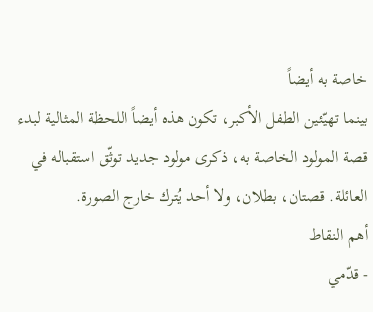خاصة به أيضاً
بينما تهيّئين الطفل الأكبر، تكون هذه أيضاً اللحظة المثالية لبدء قصة المولود الخاصة به، ذكرى مولود جديد توثّق استقباله في العائلة. قصتان، بطلان، ولا أحد يُترك خارج الصورة.
أهم النقاط
- قدّمي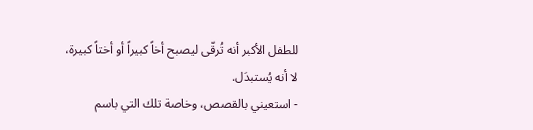للطفل الأكبر أنه تُرقّى ليصبح أخاً كبيراً أو أختاً كبيرة، لا أنه يُستبدَل.
- استعيني بالقصص، وخاصة تلك التي باسم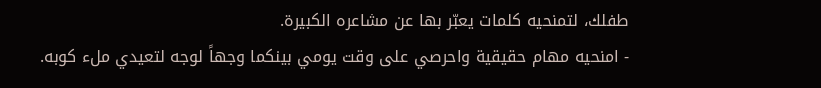طفلك، لتمنحيه كلمات يعبّر بها عن مشاعره الكبيرة.
- امنحيه مهام حقيقية واحرصي على وقت يومي بينكما وجهاً لوجه لتعيدي ملء كوبه.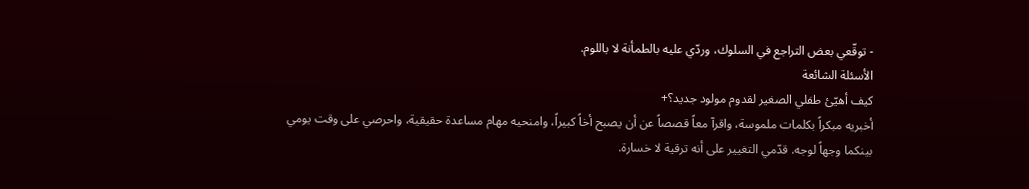- توقّعي بعض التراجع في السلوك، وردّي عليه بالطمأنة لا باللوم.
الأسئلة الشائعة
كيف أهيّئ طفلي الصغير لقدوم مولود جديد؟+
أخبريه مبكراً بكلمات ملموسة، واقرآ معاً قصصاً عن أن يصبح أخاً كبيراً، وامنحيه مهام مساعدة حقيقية، واحرصي على وقت يومي بينكما وجهاً لوجه. قدّمي التغيير على أنه ترقية لا خسارة.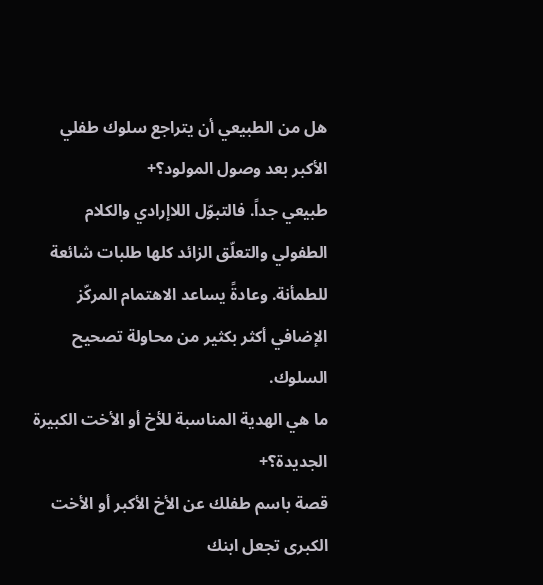هل من الطبيعي أن يتراجع سلوك طفلي الأكبر بعد وصول المولود؟+
طبيعي جداً. فالتبوّل اللاإرادي والكلام الطفولي والتعلّق الزائد كلها طلبات شائعة للطمأنة. وعادةً يساعد الاهتمام المركّز الإضافي أكثر بكثير من محاولة تصحيح السلوك.
ما هي الهدية المناسبة للأخ أو الأخت الكبيرة الجديدة؟+
قصة باسم طفلك عن الأخ الأكبر أو الأخت الكبرى تجعل ابنك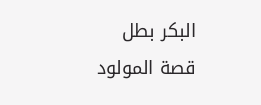البكر بطل قصة المولود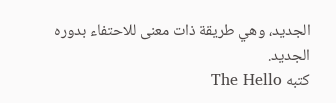الجديد، وهي طريقة ذات معنى للاحتفاء بدوره الجديد.
كتبه The Hello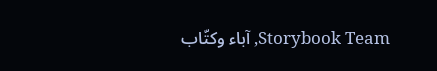Storybook Team, آباء وكتّاب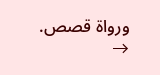ورواة قصص.
→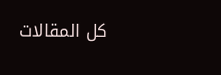كل المقالات